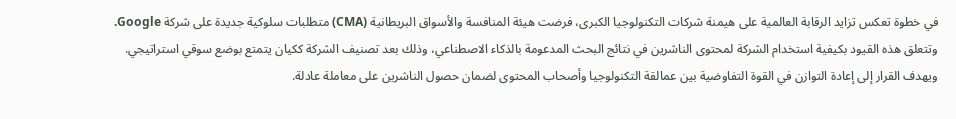في خطوة تعكس تزايد الرقابة العالمية على هيمنة شركات التكنولوجيا الكبرى، فرضت هيئة المنافسة والأسواق البريطانية (CMA) متطلبات سلوكية جديدة على شركة Google. وتتعلق هذه القيود بكيفية استخدام الشركة لمحتوى الناشرين في نتائج البحث المدعومة بالذكاء الاصطناعي، وذلك بعد تصنيف الشركة ككيان يتمتع بوضع سوقي استراتيجي. ويهدف القرار إلى إعادة التوازن في القوة التفاوضية بين عمالقة التكنولوجيا وأصحاب المحتوى لضمان حصول الناشرين على معاملة عادلة.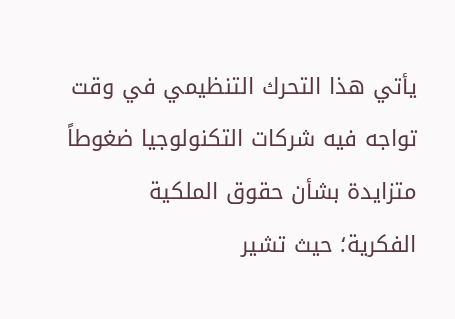يأتي هذا التحرك التنظيمي في وقت تواجه فيه شركات التكنولوجيا ضغوطاً متزايدة بشأن حقوق الملكية الفكرية؛ حيث تشير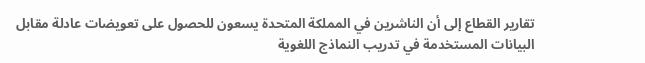تقارير القطاع إلى أن الناشرين في المملكة المتحدة يسعون للحصول على تعويضات عادلة مقابل البيانات المستخدمة في تدريب النماذج اللغوية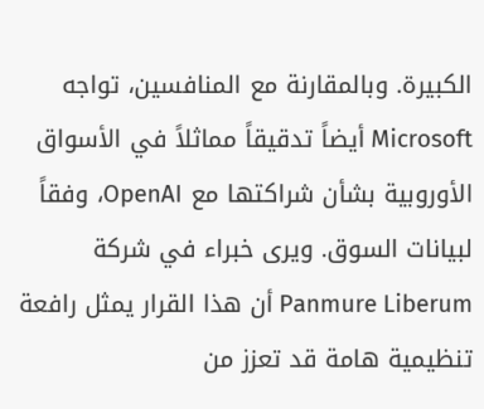الكبيرة. وبالمقارنة مع المنافسين، تواجه Microsoft أيضاً تدقيقاً مماثلاً في الأسواق الأوروبية بشأن شراكتها مع OpenAI، وفقاً لبيانات السوق. ويرى خبراء في شركة Panmure Liberum أن هذا القرار يمثل رافعة تنظيمية هامة قد تعزز من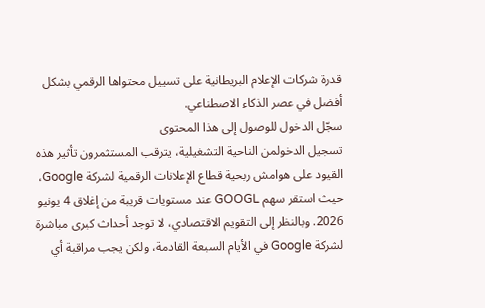قدرة شركات الإعلام البريطانية على تسييل محتواها الرقمي بشكل أفضل في عصر الذكاء الاصطناعي.
سجّل الدخول للوصول إلى هذا المحتوى
تسجيل الدخولمن الناحية التشغيلية، يترقب المستثمرون تأثير هذه القيود على هوامش ربحية قطاع الإعلانات الرقمية لشركة Google، حيث استقر سهم GOOGL عند مستويات قريبة من إغلاق 4 يونيو 2026. وبالنظر إلى التقويم الاقتصادي، لا توجد أحداث كبرى مباشرة لشركة Google في الأيام السبعة القادمة، ولكن يجب مراقبة أي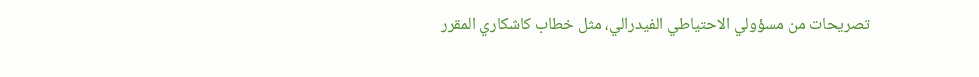تصريحات من مسؤولي الاحتياطي الفيدرالي، مثل خطاب كاشكاري المقرر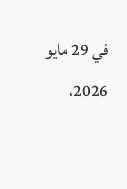في 29 مايو 2026،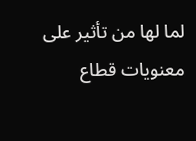لما لها من تأثير على معنويات قطاع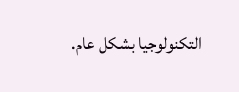التكنولوجيا بشكل عام.